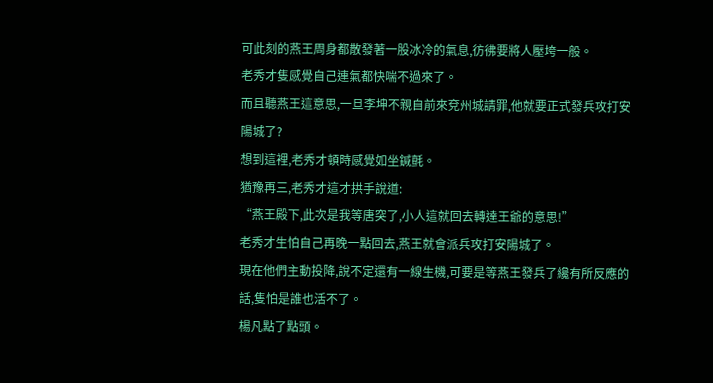可此刻的燕王周身都散發著一股冰冷的氣息,彷彿要將人壓垮一般。
老秀才隻感覺自己連氣都快喘不過來了。
而且聽燕王這意思,一旦李坤不親自前來兗州城請罪,他就要正式發兵攻打安陽城了?
想到這裡,老秀才頓時感覺如坐鍼氈。
猶豫再三,老秀才這才拱手說道:
“燕王殿下,此次是我等唐突了,小人這就回去轉達王爺的意思!”
老秀才生怕自己再晚一點回去,燕王就會派兵攻打安陽城了。
現在他們主動投降,說不定還有一線生機,可要是等燕王發兵了纔有所反應的話,隻怕是誰也活不了。
楊凡點了點頭。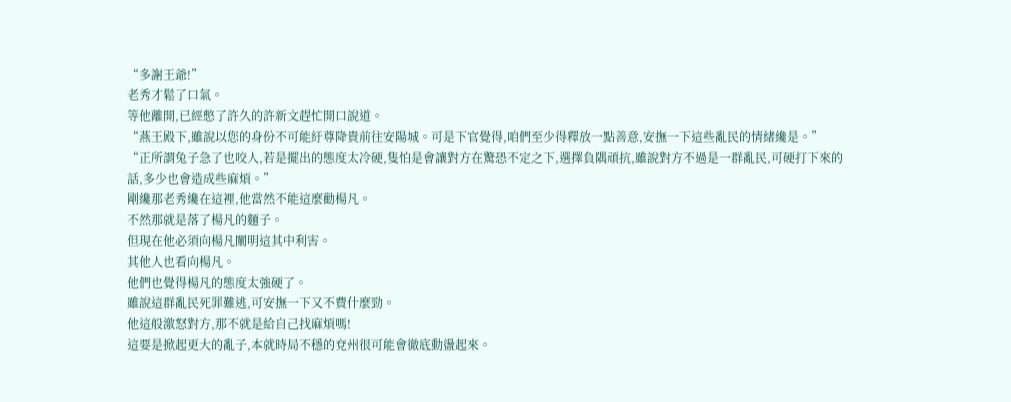“多謝王爺!”
老秀才鬆了口氣。
等他離開,已經憋了許久的許新文趕忙開口說道。
“燕王殿下,雖說以您的身份不可能紆尊降貴前往安陽城。可是下官覺得,咱們至少得釋放一點善意,安撫一下這些亂民的情緒纔是。”
“正所謂兔子急了也咬人,若是擺出的態度太冷硬,隻怕是會讓對方在驚恐不定之下,選擇負隅頑抗,雖說對方不過是一群亂民,可硬打下來的話,多少也會造成些麻煩。”
剛纔那老秀纔在這裡,他當然不能這麼勸楊凡。
不然那就是落了楊凡的麵子。
但現在他必須向楊凡闡明這其中利害。
其他人也看向楊凡。
他們也覺得楊凡的態度太強硬了。
雖說這群亂民死罪難逃,可安撫一下又不費什麼勁。
他這般激怒對方,那不就是給自己找麻煩嗎!
這要是掀起更大的亂子,本就時局不穩的兗州很可能會徹底動盪起來。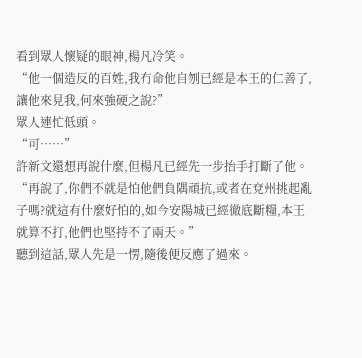看到眾人懷疑的眼神,楊凡冷笑。
“他一個造反的百姓,我冇命他自刎已經是本王的仁善了,讓他來見我,何來強硬之說?”
眾人連忙低頭。
“可……”
許新文還想再說什麼,但楊凡已經先一步抬手打斷了他。
“再說了,你們不就是怕他們負隅頑抗,或者在兗州挑起亂子嗎?就這有什麼好怕的,如今安陽城已經徹底斷糧,本王就算不打,他們也堅持不了兩天。”
聽到這話,眾人先是一愣,隨後便反應了過來。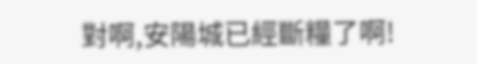對啊,安陽城已經斷糧了啊!